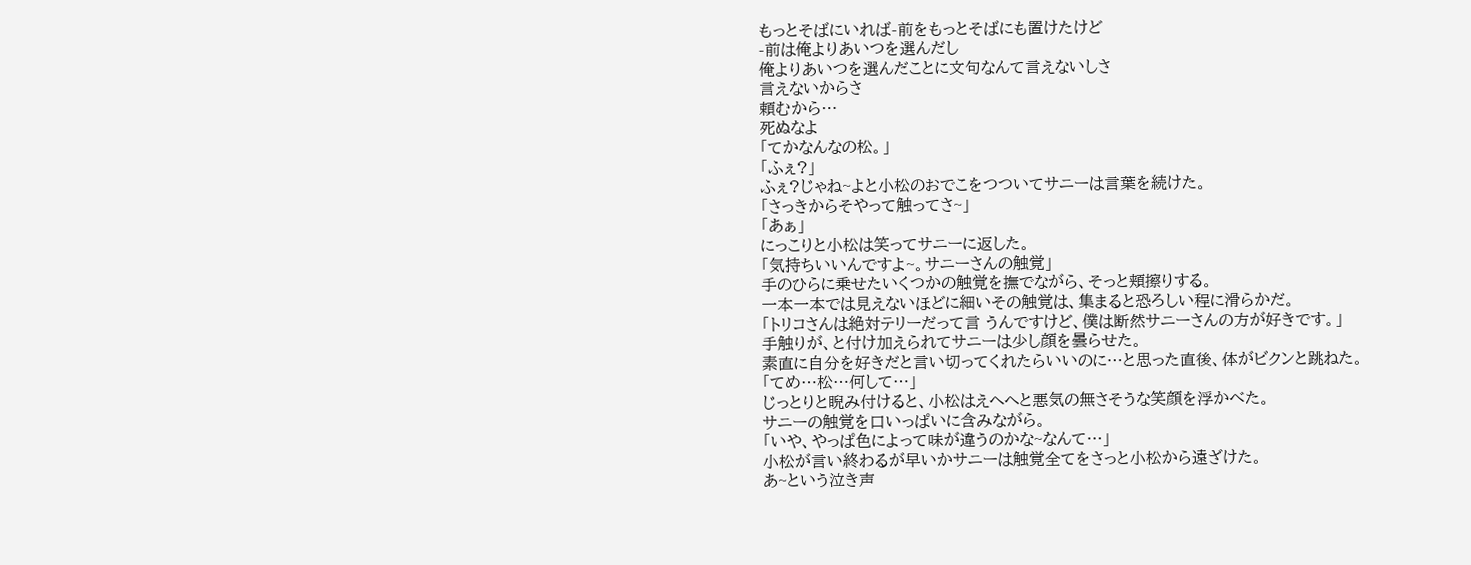もっとそばにいれば-前をもっとそばにも置けたけど
-前は俺よりあいつを選んだし
俺よりあいつを選んだことに文句なんて言えないしさ
言えないからさ
頼むから…
死ぬなよ
「てかなんなの松。」
「ふぇ?」
ふぇ?じゃね~よと小松のおでこをつついてサニーは言葉を続けた。
「さっきからそやって触ってさ~」
「あぁ」
にっこりと小松は笑ってサニーに返した。
「気持ちいいんですよ~。サニーさんの触覚」
手のひらに乗せたいくつかの触覚を撫でながら、そっと頬擦りする。
一本一本では見えないほどに細いその触覚は、集まると恐ろしい程に滑らかだ。
「トリコさんは絶対テリーだって言 うんですけど、僕は断然サニーさんの方が好きです。」
手触りが、と付け加えられてサニーは少し顔を曇らせた。
素直に自分を好きだと言い切ってくれたらいいのに…と思った直後、体がビクンと跳ねた。
「てめ…松…何して…」
じっとりと睨み付けると、小松はえへへと悪気の無さそうな笑顔を浮かべた。
サニーの触覚を口いっぱいに含みながら。
「いや、やっぱ色によって味が違うのかな~なんて…」
小松が言い終わるが早いかサニーは触覚全てをさっと小松から遠ざけた。
あ~という泣き声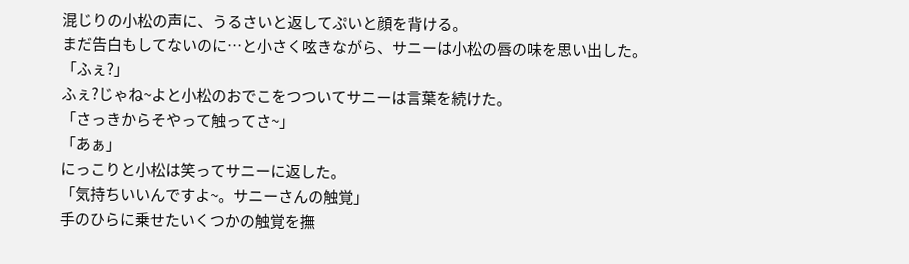混じりの小松の声に、うるさいと返してぷいと顔を背ける。
まだ告白もしてないのに…と小さく呟きながら、サニーは小松の唇の味を思い出した。
「ふぇ?」
ふぇ?じゃね~よと小松のおでこをつついてサニーは言葉を続けた。
「さっきからそやって触ってさ~」
「あぁ」
にっこりと小松は笑ってサニーに返した。
「気持ちいいんですよ~。サニーさんの触覚」
手のひらに乗せたいくつかの触覚を撫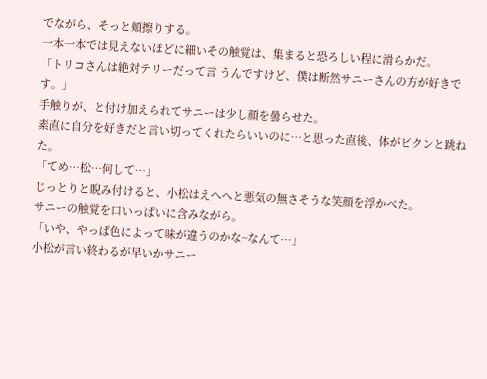でながら、そっと頬擦りする。
一本一本では見えないほどに細いその触覚は、集まると恐ろしい程に滑らかだ。
「トリコさんは絶対テリーだって言 うんですけど、僕は断然サニーさんの方が好きです。」
手触りが、と付け加えられてサニーは少し顔を曇らせた。
素直に自分を好きだと言い切ってくれたらいいのに…と思った直後、体がビクンと跳ねた。
「てめ…松…何して…」
じっとりと睨み付けると、小松はえへへと悪気の無さそうな笑顔を浮かべた。
サニーの触覚を口いっぱいに含みながら。
「いや、やっぱ色によって味が違うのかな~なんて…」
小松が言い終わるが早いかサニー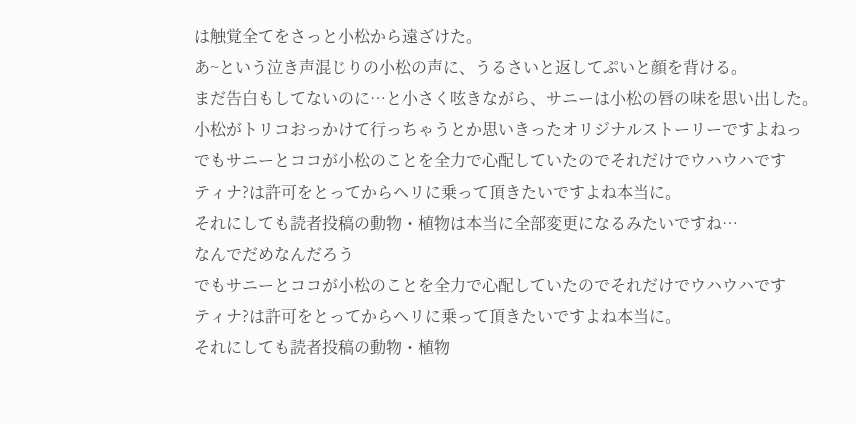は触覚全てをさっと小松から遠ざけた。
あ~という泣き声混じりの小松の声に、うるさいと返してぷいと顔を背ける。
まだ告白もしてないのに…と小さく呟きながら、サニーは小松の唇の味を思い出した。
小松がトリコおっかけて行っちゃうとか思いきったオリジナルストーリーですよねっ
でもサニーとココが小松のことを全力で心配していたのでそれだけでウハウハです
ティナ?は許可をとってからヘリに乗って頂きたいですよね本当に。
それにしても読者投稿の動物・植物は本当に全部変更になるみたいですね…
なんでだめなんだろう
でもサニーとココが小松のことを全力で心配していたのでそれだけでウハウハです
ティナ?は許可をとってからヘリに乗って頂きたいですよね本当に。
それにしても読者投稿の動物・植物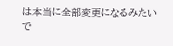は本当に全部変更になるみたいで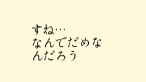すね…
なんでだめなんだろう